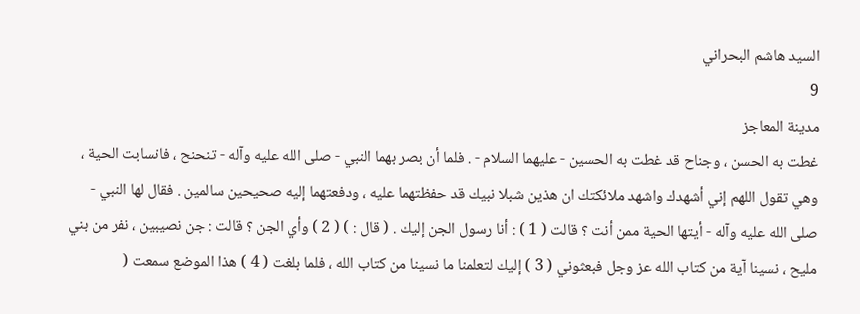السيد هاشم البحراني
9
مدينة المعاجز
غطت به الحسن ، وجناح قد غطت به الحسين - عليهما السلام - . فلما أن بصر بهما النبي - صلى الله عليه وآله - تنحنح ، فانسابت الحية ، وهي تقول اللهم إني أشهدك واشهد ملائكتك ان هذين شبلا نبيك قد حفظتهما عليه ، ودفعتهما إليه صحيحين سالمين . فقال لها النبي - صلى الله عليه وآله - أيتها الحية ممن أنت ؟ قالت ( 1 ) : أنا رسول الجن إليك . ( قال : ) ( 2 ) وأي الجن ؟ قالت : جن نصيبين ، نفر من بني مليح ، نسينا آية من كتاب الله عز وجل فبعثوني ( 3 ) إليك لتعلمنا ما نسينا من كتاب الله ، فلما بلغت ( 4 ) هذا الموضع سمعت (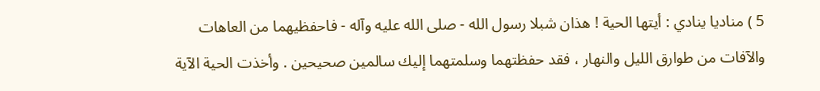5 ) مناديا ينادي : أيتها الحية ! هذان شبلا رسول الله - صلى الله عليه وآله - فاحفظيهما من العاهات والآفات من طوارق الليل والنهار ، فقد حفظتهما وسلمتهما إليك سالمين صحيحين . وأخذت الحية الآية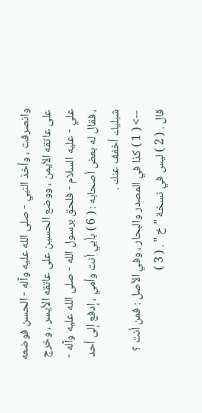وانصرفت ، وأخذ النبي - صلى الله عليه وآله - الحسن فوضعه على عاتقه الأيمن ، ووضع الحسين على عاتقه الأيسر ، وخرج علي - عليه السلام - فلحق برسول الله - صلى الله عليه وآله - ، فقال له بعض أصحابه : ( 6 ) بأبي أنت وأمي ، إدفع إلى أحد شبليك أخفف عنك .
--> ( 1 ) كذا في المصدر والبحار ، وفي الأصل : فمن أنت ؟ قال . ( 2 ) ليس في نسخة " خ " . ( 3 )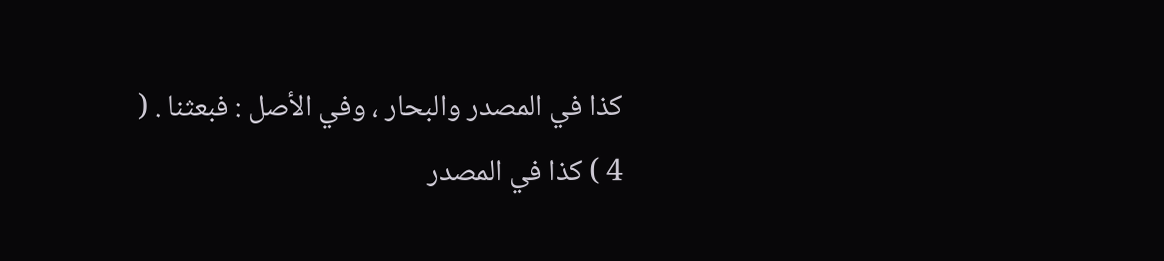كذا في المصدر والبحار ، وفي الأصل : فبعثنا . ( 4 ) كذا في المصدر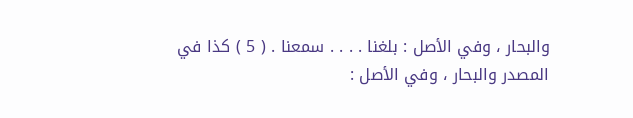والبحار ، وفي الأصل : بلغنا . . . . سمعنا . ( 5 ) كذا في المصدر والبحار ، وفي الأصل :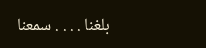بلغنا . . . . سمعنا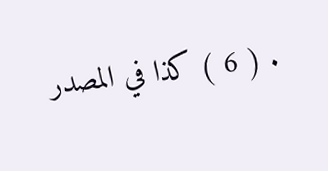. ( 6 ) كذا في المصدر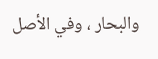والبحار ، وفي الأصل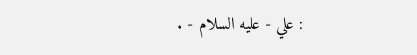: علي - عليه السلام - .